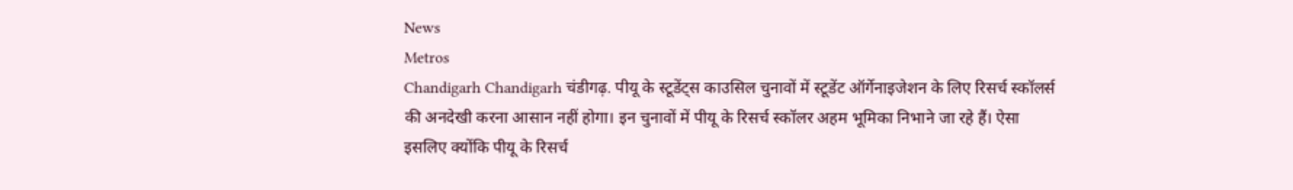News
Metros
Chandigarh Chandigarh चंडीगढ़. पीयू के स्टूडेंट्स काउसिल चुनावों में स्टूडेंट ऑर्गेनाइजेशन के लिए रिसर्च स्कॉलर्स की अनदेखी करना आसान नहीं होगा। इन चुनावों में पीयू के रिसर्च स्कॉलर अहम भूमिका निभाने जा रहे हैं। ऐसा इसलिए क्योंकि पीयू के रिसर्च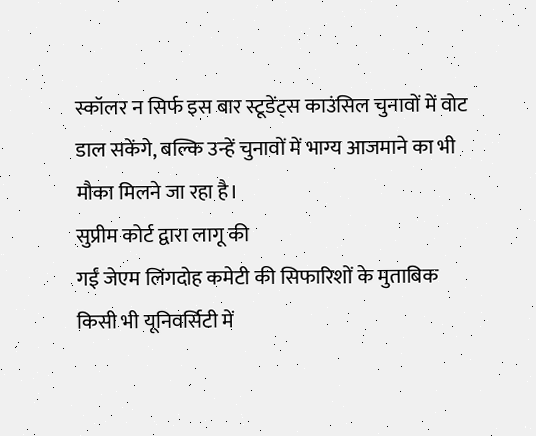स्कॉलर न सिर्फ इस बार स्टूडेंट्स काउंसिल चुनावों में वोट डाल सकेंगे, बल्कि उन्हें चुनावों में भाग्य आजमाने का भी मौका मिलने जा रहा है।
सुप्रीम कोर्ट द्वारा लागू की
गईं जेएम लिंगदोह कमेटी की सिफारिशों के मुताबिक किसी भी यूनिवर्सिटी में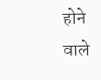होने वाले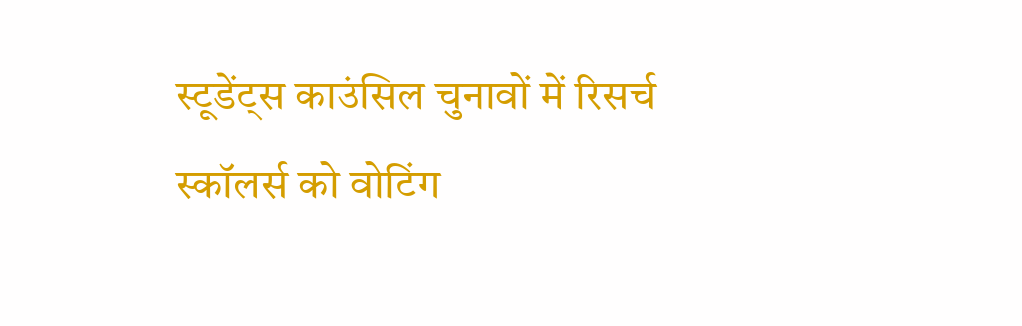स्टूडेंट्स काउंसिल चुनावों में रिसर्च स्कॉलर्स को वोटिंग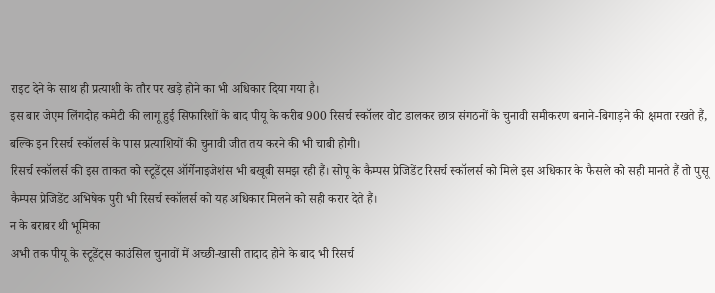राइट देने के साथ ही प्रत्याशी के तौर पर खड़े होने का भी अधिकार दिया गया है।
इस बार जेएम लिंगदोह कमेटी की लागू हुई सिफारिशों के बाद पीयू के करीब 900 रिसर्च स्कॉलर वोट डालकर छात्र संगठनों के चुनावी समीकरण बनाने-बिगाड़ने की क्षमता रखते हैं, बल्कि इन रिसर्च स्कॉलर्स के पास प्रत्याशियों की चुनावी जीत तय करने की भी चाबी होगी।
रिसर्च स्कॉलर्स की इस ताकत को स्टूडेंट्स ऑर्गेनाइजेशंस भी बखूबी समझ रही हैं। सोपू के कैम्पस प्रेजिडेंट रिसर्च स्कॉलर्स को मिले इस अधिकार के फैसले को सही मानते हैं तो पुसू कैम्पस प्रेजिडेंट अभिषेक पुरी भी रिसर्च स्कॉलर्स को यह अधिकार मिलने को सही करार देते हैं।
न के बराबर थी भूमिका
अभी तक पीयू के स्टूडेंट्स काउंसिल चुनावों में अच्छी-खासी तादाद होने के बाद भी रिसर्च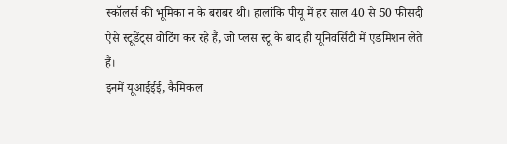स्कॉलर्स की भूमिका न के बराबर थी। हालांकि पीयू में हर साल 40 से 50 फीसदी ऐसे स्टूडेंट्स वोटिंग कर रहे हैं, जो प्लस स्टू के बाद ही यूनिवर्सिटी में एडमिशन लेते हैं।
इनमें यूआईईई, कैमिकल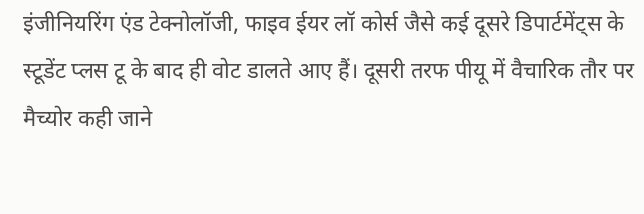इंजीनियरिंग एंड टेक्नोलॉजी, फाइव ईयर लॉ कोर्स जैसे कई दूसरे डिपार्टमेंट्स के स्टूडेंट प्लस टू के बाद ही वोट डालते आए हैं। दूसरी तरफ पीयू में वैचारिक तौर पर मैच्योर कही जाने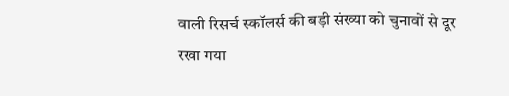वाली रिसर्च स्कॉलर्स की बड़ी संख्या को चुनावों से दूर रखा गया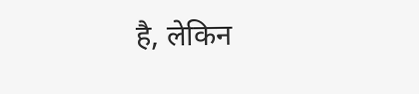है, लेकिन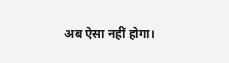अब ऐसा नहीं होगा।